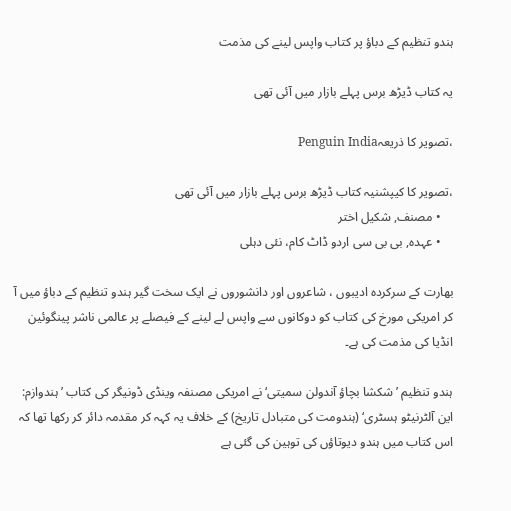ہندو تنظیم کے دباؤ پر کتاب واپس لینے کی مذمت

یہ کتاب ڈیڑھ برس پہلے بازار میں آئی تھی

،تصویر کا ذریعہPenguin India

،تصویر کا کیپشنیہ کتاب ڈیڑھ برس پہلے بازار میں آئی تھی
    • مصنف, شکیل اختر
    • عہدہ, بی بی سی اردو ڈاٹ کام، نئی دہلی

بھارت کے سرکردہ ادیبوں ، شاعروں اور دانشوروں نے ایک سخت گیر ہندو تنظیم کے دباؤ میں آ کر امریکی مورخ کی کتاب کو دوکانوں سے واپس لے لینے کے فیصلے پر عالمی ناشر پینگوئین انڈیا کی مذمت کی ہے۔

ہندو تنظیم ’شکشا بچاؤ آندولن سمیتی‘ نے امریکی مصنفہ وینڈی ڈونیگر کی کتاب ’ہندوازم: این آلٹرنیٹو ہسٹری‘ (ہندومت کی متبادل تاریخ) کے خلاف یہ کہہ کر مقدمہ دائر کر رکھا تھا کہ اس کتاب میں ہندو دیوتاؤں کی توہین کی گئی ہے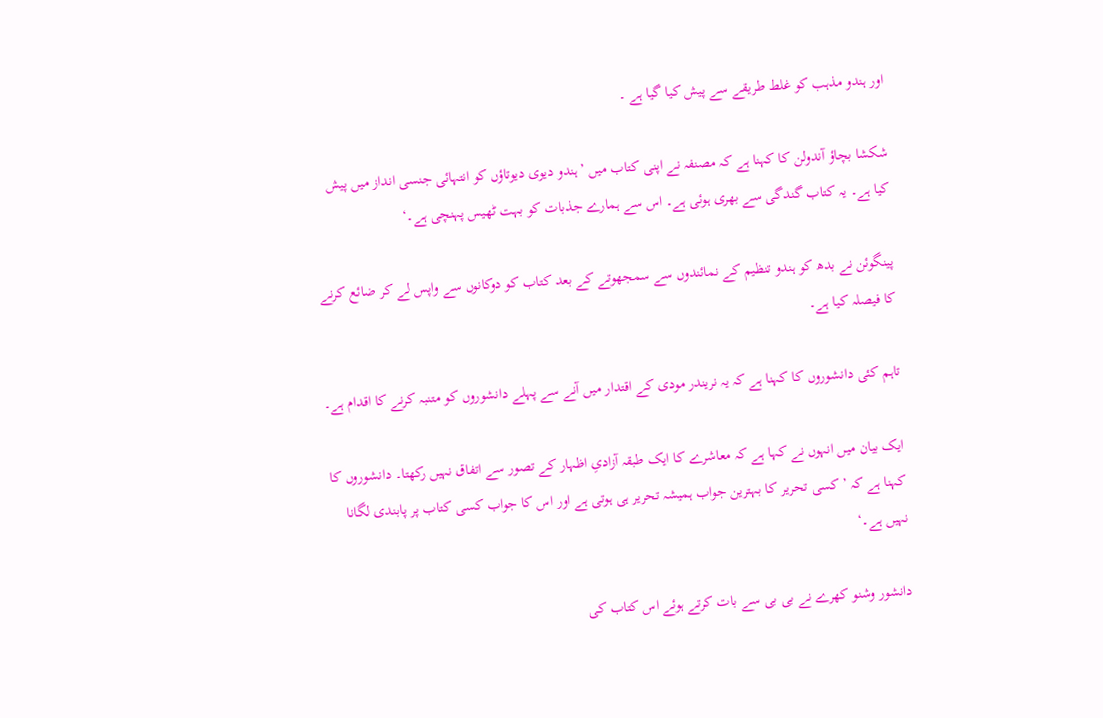اور ہندو مذہب کو غلط طریقے سے پیش کیا گیا ہے ۔

شکشا بچاؤ آندولن کا کہنا ہے کہ مصنفہ نے اپنی کتاب میں ’ہندو دیوی دیوتاؤں کو انتہائی جنسی انداز میں پیش کیا ہے۔ یہ کتاب گندگی سے بھری ہوئی ہے۔ اس سے ہمارے جذبات کو بہت ٹھیس پہنچی ہے۔‘

پینگوئن نے بدھ کو ہندو تنظیم کے نمائندوں سے سمجھوتے کے بعد کتاب کو دوکانوں سے واپس لے کر ضائع کرنے کا فیصلہ کیا ہے۔

تاہم کئی دانشوروں کا کہنا ہے کہ یہ نریندر مودی کے اقتدار میں آنے سے پہلے دانشوروں کو متنبہ کرنے کا اقدام ہے۔

ایک بیان میں انہوں نے کہا ہے کہ معاشرے کا ایک طبقہ آزادیِ اظہار کے تصور سے اتفاق نہیں رکھتا۔ دانشوروں کا کہنا ہے کہ ’کسی تحریر کا بہترین جواب ہمیشہ تحریر ہی ہوتی ہے اور اس کا جواب کسی کتاب پر پابندی لگانا نہیں ہے۔‘

دانشور وشنو کھرے نے بی بی سے بات کرتے ہوئے اس کتاب کی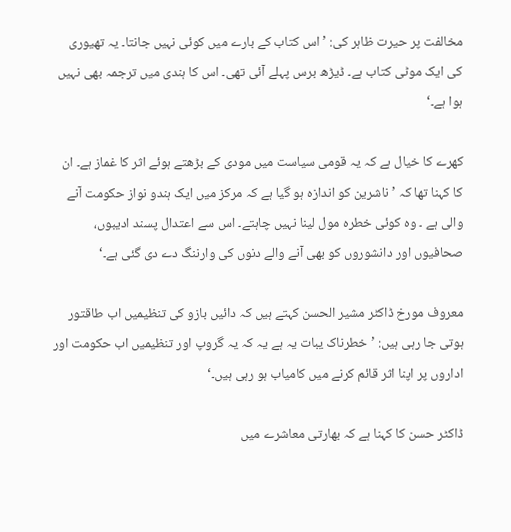مخالفت پر حیرت ظاہر کی: ’اس کتاب کے بارے میں کوئی نہیں جانتا۔ یہ تھیوری کی ایک موٹی کتاب ہے۔ ڈیڑھ برس پہلے آئی تھی۔ اس کا ہندی میں ترجمہ بھی نہیں ہوا ہے۔‘

کھرے کا خیال ہے کہ یہ قومی سیاست میں مودی کے بڑھتے ہوئے اثر کا غماز ہے۔ ان کا کہنا تھا کہ ’ناشرین کو اندازہ ہو گیا ہے کہ مرکز میں ایک ہندو نواز حکومت آنے والی ہے ۔ وہ کوئی خطرہ مول لینا نہیں چاہتے۔ اس سے اعتدال پسند ادیبوں، صحافیوں اور دانشوروں کو بھی آنے والے دنوں کی وارننگ دے دی گئی ہے۔‘

معروف مورخ ڈاکٹر مشیر الحسن کہتے ہیں کہ دائیں بازو کی تنظیمیں اب طاقتور ہوتی جا رہی ہیں: ’خطرناک یبات یہ ہے یہ کہ یہ گروپ اور تنظیمیں اب حکومت اور اداروں پر اپنا اثر قائم کرنے میں کامیاب ہو رہی ہیں۔‘

ڈاکٹر حسن کا کہنا ہے کہ بھارتی معاشرے میں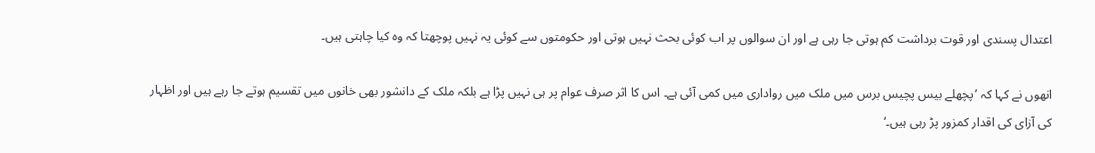اعتدال پسندی اور قوت برداشت کم ہوتی جا رہی ہے اور ان سوالوں پر اب کوئی بحث نہیں ہوتی اور حکومتوں سے کوئی یہ نہیں پوچھتا کہ وہ کیا چاہتی ہیں۔

انھوں نے کہا کہ ’پچھلے بیس پچیس برس میں ملک میں رواداری میں کمی آئی ہے۔ اس کا اثر صرف عوام پر ہی نہیں پڑا ہے بلکہ ملک کے دانشور بھی خانوں میں تقسیم ہوتے جا رہے ہیں اور اظہار کی آزای کی اقدار کمزور پڑ رہی ہیں۔‘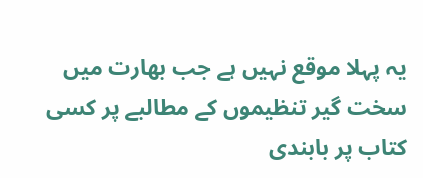یہ پہلا موقع نہیں ہے جب بھارت میں سخت گیر تنظیموں کے مطالبے پر کسی کتاب پر بابندی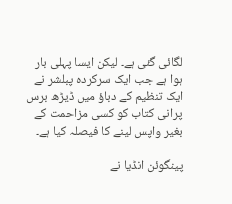لگائی گئی ہے۔ لیکن ایسا پہلی بار ہوا ہے جب ایک سرکردہ پبلشر نے ایک تنظیم کے دباؤ میں ڈیڑھ برس پرانی کتاب کو کسی مزاحمت کے بغیر واپس لینے کا فیصلہ کیا ہے۔

پینگوئن انڈیا نے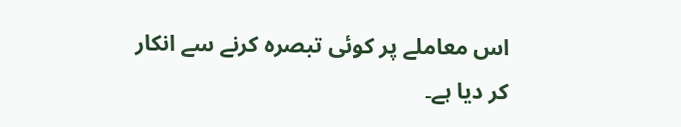اس معاملے پر کوئی تبصرہ کرنے سے انکار کر دیا ہے۔